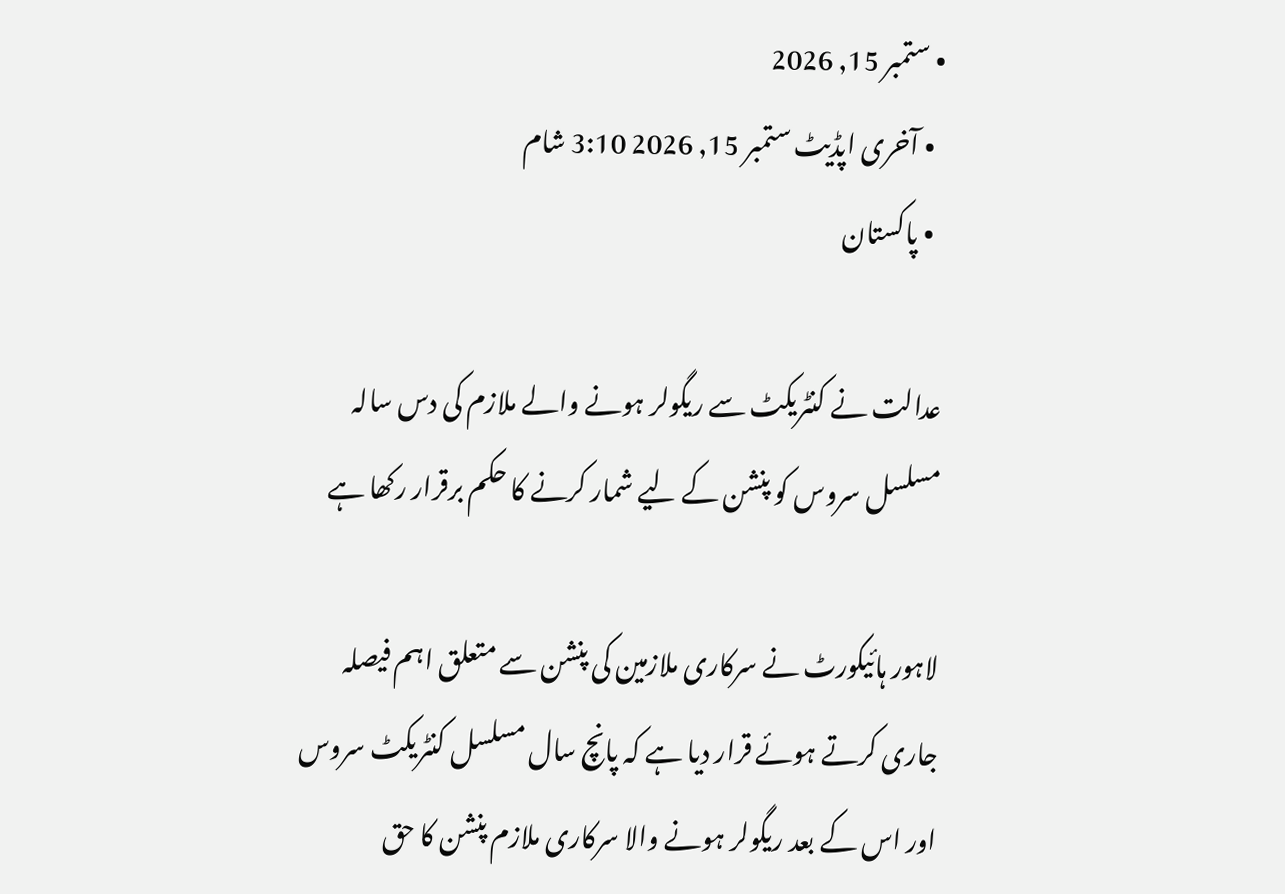• ستمبر 15, 2026
  • آخری اپڈیٹ ستمبر 15, 2026 3:10 شام
  • پاکستان

عدالت نے کنٹریکٹ سے ریگولر ہونے والے ملازم کی دس سالہ مسلسل سروس کو پنشن کے لیے شمار کرنے کا حکم برقرار رکھا ہے

لاہور ہائیکورٹ نے سرکاری ملازمین کی پنشن سے متعلق اہم فیصلہ جاری کرتے ہوئے قرار دیا ہے کہ پانچ سال مسلسل کنٹریکٹ سروس اور اس کے بعد ریگولر ہونے والا سرکاری ملازم پنشن کا حق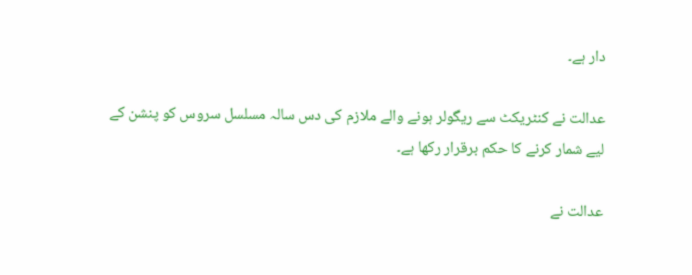دار ہے۔

عدالت نے کنٹریکٹ سے ریگولر ہونے والے ملازم کی دس سالہ مسلسل سروس کو پنشن کے لیے شمار کرنے کا حکم برقرار رکھا ہے۔

عدالت نے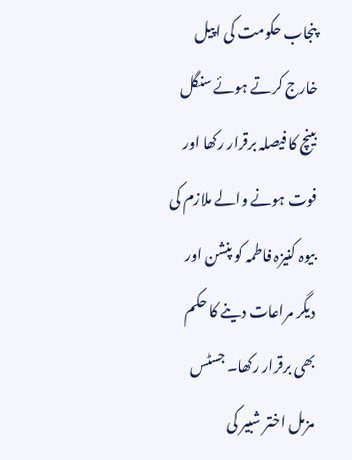پنجاب حکومت کی اپیل خارج کرتے ہوئے سنگل بینچ کا فیصلہ برقرار رکھا اور فوت ہونے والے ملازم کی بیوہ کنیزہ فاطمہ کو پنشن اور دیگر مراعات دینے کا حکم بھی برقرار رکھا۔ جسٹس مزمل اختر شبیر کی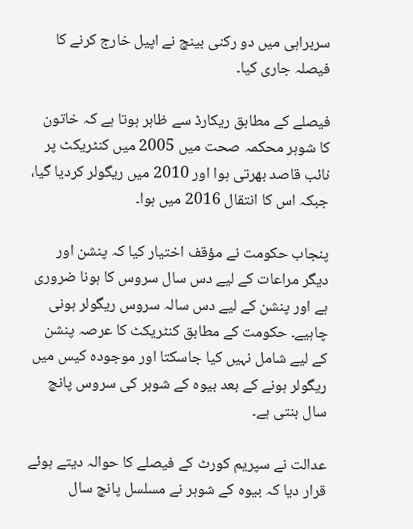سربراہی میں دو رکنی بینچ نے اپیل خارج کرنے کا فیصلہ جاری کیا۔

فیصلے کے مطابق ریکارڈ سے ظاہر ہوتا ہے کہ خاتون کا شوہر محکمہ صحت میں 2005 میں کنٹریکٹ پر نائب قاصد بھرتی ہوا اور 2010 میں ریگولر کردیا گیا، جبکہ اس کا انتقال 2016 میں ہوا۔

پنجاب حکومت نے مؤقف اختیار کیا کہ پنشن اور دیگر مراعات کے لیے دس سال سروس کا ہونا ضروری ہے اور پنشن کے لیے دس سالہ سروس ریگولر ہونی چاہیے۔ حکومت کے مطابق کنٹریکٹ کا عرصہ پنشن کے لیے شامل نہیں کیا جاسکتا اور موجودہ کیس میں ریگولر ہونے کے بعد بیوہ کے شوہر کی سروس پانچ سال بنتی ہے۔

عدالت نے سپریم کورٹ کے فیصلے کا حوالہ دیتے ہوئے قرار دیا کہ بیوہ کے شوہر نے مسلسل پانچ سال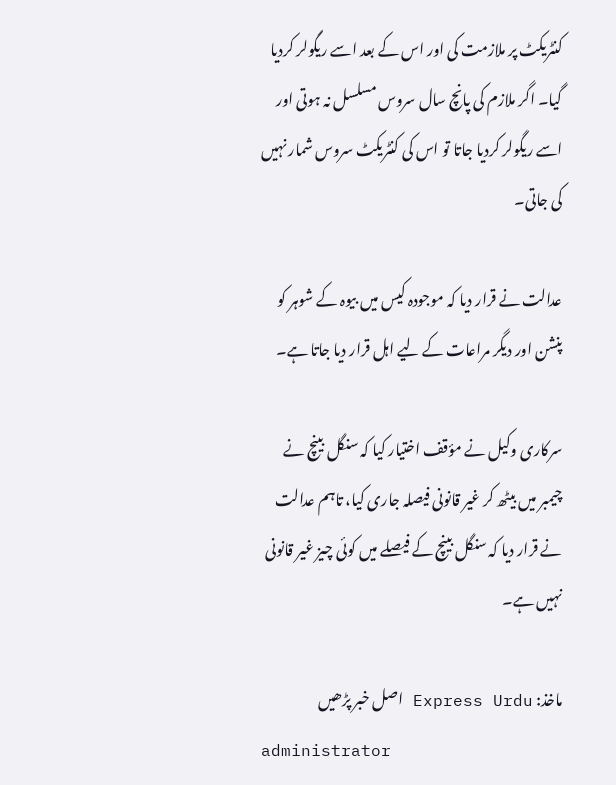کنٹریکٹ پر ملازمت کی اور اس کے بعد اسے ریگولر کردیا گیا۔ اگر ملازم کی پانچ سال سروس مسلسل نہ ہوتی اور اسے ریگولر کردیا جاتا تو اس کی کنٹریکٹ سروس شمار نہیں کی جاتی۔

عدالت نے قرار دیا کہ موجودہ کیس میں بیوہ کے شوہر کو پنشن اور دیگر مراعات کے لیے اہل قرار دیا جاتا ہے۔

سرکاری وکیل نے مؤقف اختیار کیا کہ سنگل بینچ نے چیمبر میں بیٹھ کر غیر قانونی فیصلہ جاری کیا، تاہم عدالت نے قرار دیا کہ سنگل بینچ کے فیصلے میں کوئی چیز غیر قانونی نہیں ہے۔

ماخذ: Express Urdu اصل خبر پڑھیں
administrator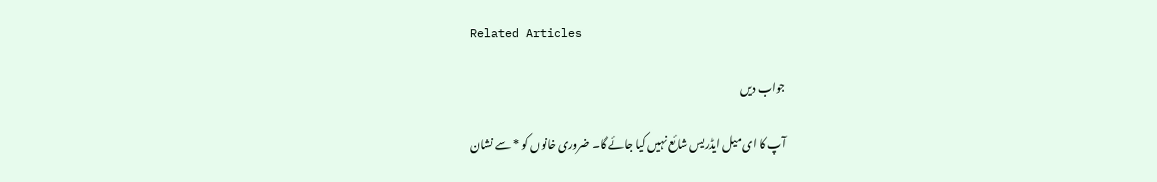Related Articles

جواب دیں

آپ کا ای میل ایڈریس شائع نہیں کیا جائے گا۔ ضروری خانوں کو * سے نشان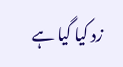زد کیا گیا ہے